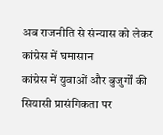अब राजनीति से संन्यास को लेकर कांग्रेस में घमासान
कांग्रेस में युवाओं और बुजुर्गों की सियासी प्रासंगिकता पर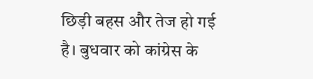छिड़ी बहस और तेज हो गई है। बुधवार को कांग्रेस के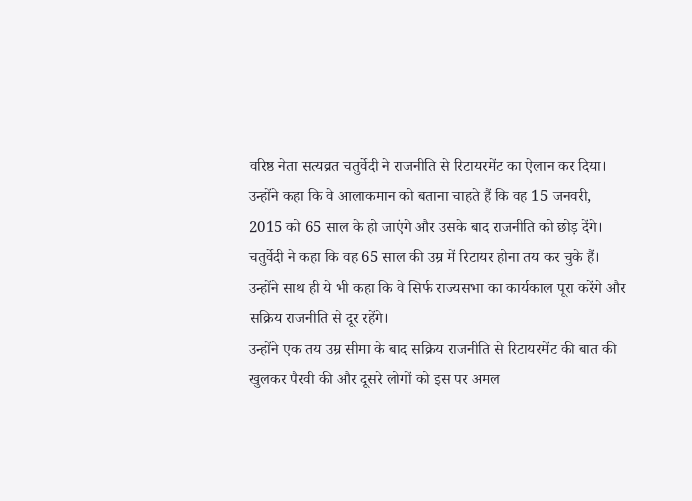वरिष्ठ नेता सत्यव्रत चतुर्वेदी ने राजनीति से रिटायरमेंट का ऐलान कर दिया।
उन्होंने कहा कि वे आलाकमान को बताना चाहते हैं कि वह 15 जनवरी, 2015 को 65 साल के हो जाएंगे और उसके बाद राजनीति को छोड़ देंगे।
चतुर्वेदी ने कहा कि वह 65 साल की उम्र में रिटायर होना तय कर चुके हैं। उन्होंने साथ ही ये भी कहा कि वे सिर्फ राज्यसभा का कार्यकाल पूरा करेंगे और सक्रिय राजनीति से दूर रहेंगे।
उन्होंने एक तय उम्र सीमा के बाद सक्रिय राजनीति से रिटायरमेंट की बात की खुलकर पैरवी की और दूसरे लोगों को इस पर अमल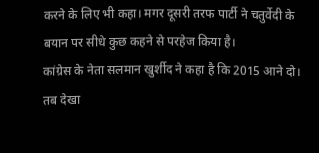करने के लिए भी कहा। मगर दूसरी तरफ पार्टी ने चतुर्वेदी के बयान पर सीधे कुछ कहने से परहेज किया है।
कांग्रेस के नेता सलमान खुर्शीद ने कहा है कि 2015 आने दो। तब देखा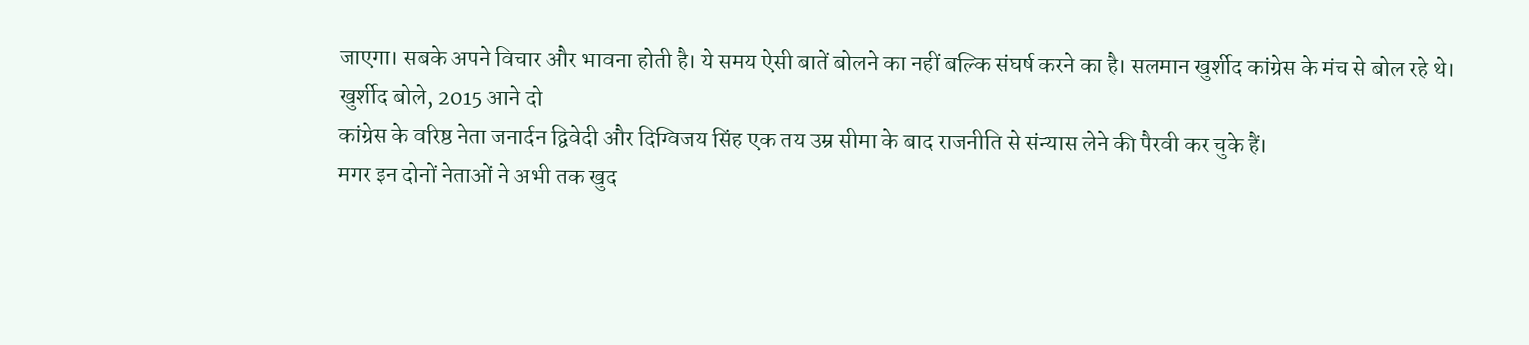जाएगा। सबके अपने विचार और भावना होती है। ये समय ऐसी बातें बोलने का नहीं बल्कि संघर्ष करने का है। सलमान खुर्शीद कांग्रेस के मंच से बोल रहे थे।
खुर्शीद बोले, 2015 आने दो
कांग्रेस के वरिष्ठ नेता जनार्दन द्विवेदी और दिग्विजय सिंह एक तय उम्र सीमा के बाद राजनीति से संन्यास लेने की पैरवी कर चुके हैं।
मगर इन दोनों नेताओं ने अभी तक खुद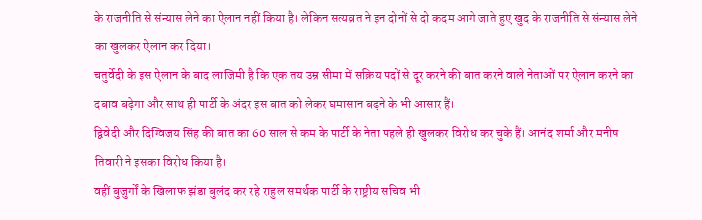के राजनीति से संन्यास लेने का ऐलान नहीं किया है। लेकिन सत्यव्रत ने इन दोनों से दो कदम आगे जाते हुए खुद के राजनीति से संन्यास लेने का खुलकर ऐलान कर दिया।
चतुर्वेदी के इस ऐलान के बाद लाजिमी है कि एक तय उम्र सीमा में सक्रिय पदों से दूर करने की बात करने वाले नेताओं पर ऐलान करने का दबाव बढ़ेगा और साथ ही पार्टी के अंदर इस बात को लेकर घमासान बढ़ने के भी आसार हैं।
द्विवेदी और दिग्विजय सिंह की बात का 60 साल से कम के पार्टी के नेता पहले ही खुलकर विरोध कर चुके हैं। आनंद शर्मा और मनीष तिवारी ने इसका विरोध किया है।
वहीं बुजुर्गों के खिलाफ झंडा बुलंद कर रहे राहुल समर्थक पार्टी के राष्ट्रीय सचिव भी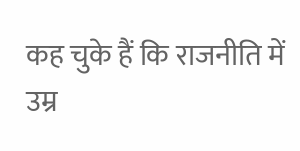कह चुके हैं कि राजनीति में उम्र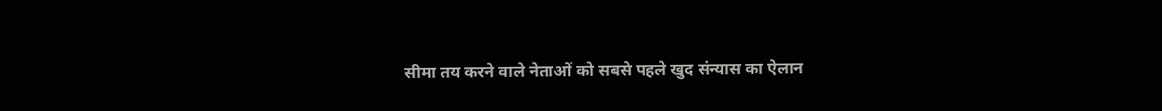सीमा तय करने वाले नेताओं को सबसे पहले खुद संन्यास का ऐलान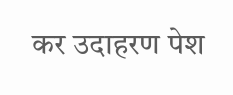कर उदाहरण पेश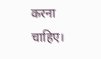करना चाहिए।